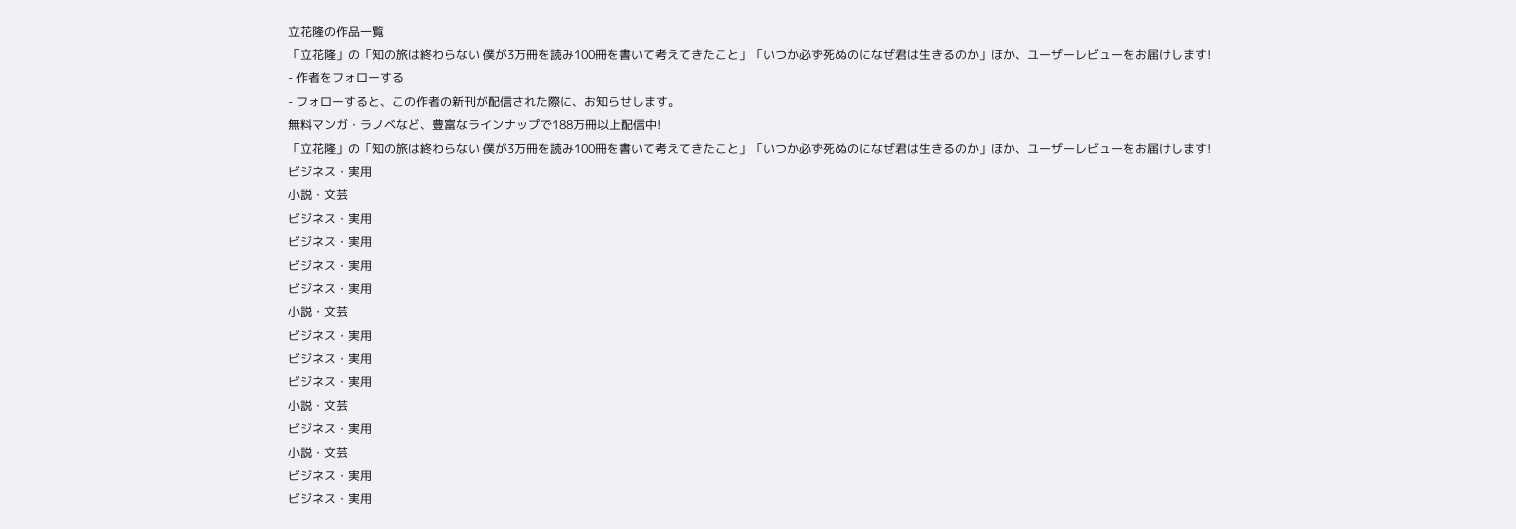立花隆の作品一覧
「立花隆」の「知の旅は終わらない 僕が3万冊を読み100冊を書いて考えてきたこと」「いつか必ず死ぬのになぜ君は生きるのか」ほか、ユーザーレビューをお届けします!
- 作者をフォローする
- フォローすると、この作者の新刊が配信された際に、お知らせします。
無料マンガ・ラノベなど、豊富なラインナップで188万冊以上配信中!
「立花隆」の「知の旅は終わらない 僕が3万冊を読み100冊を書いて考えてきたこと」「いつか必ず死ぬのになぜ君は生きるのか」ほか、ユーザーレビューをお届けします!
ビジネス・実用
小説・文芸
ビジネス・実用
ビジネス・実用
ビジネス・実用
ビジネス・実用
小説・文芸
ビジネス・実用
ビジネス・実用
ビジネス・実用
小説・文芸
ビジネス・実用
小説・文芸
ビジネス・実用
ビジネス・実用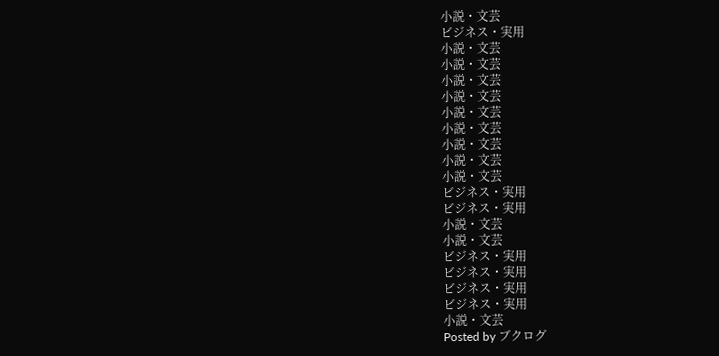小説・文芸
ビジネス・実用
小説・文芸
小説・文芸
小説・文芸
小説・文芸
小説・文芸
小説・文芸
小説・文芸
小説・文芸
小説・文芸
ビジネス・実用
ビジネス・実用
小説・文芸
小説・文芸
ビジネス・実用
ビジネス・実用
ビジネス・実用
ビジネス・実用
小説・文芸
Posted by ブクログ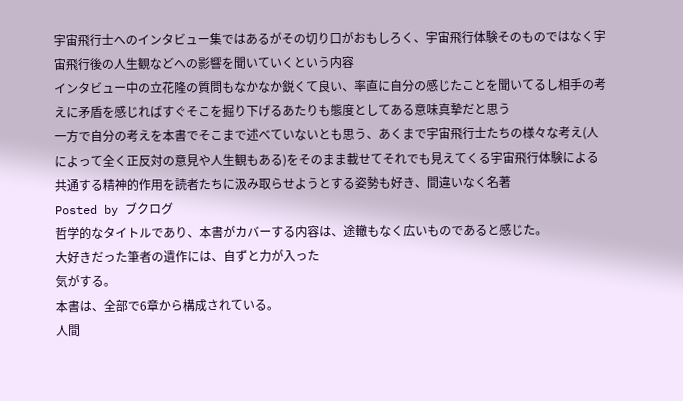宇宙飛行士へのインタビュー集ではあるがその切り口がおもしろく、宇宙飛行体験そのものではなく宇宙飛行後の人生観などへの影響を聞いていくという内容
インタビュー中の立花隆の質問もなかなか鋭くて良い、率直に自分の感じたことを聞いてるし相手の考えに矛盾を感じればすぐそこを掘り下げるあたりも態度としてある意味真摯だと思う
一方で自分の考えを本書でそこまで述べていないとも思う、あくまで宇宙飛行士たちの様々な考え(人によって全く正反対の意見や人生観もある)をそのまま載せてそれでも見えてくる宇宙飛行体験による共通する精神的作用を読者たちに汲み取らせようとする姿勢も好き、間違いなく名著
Posted by ブクログ
哲学的なタイトルであり、本書がカバーする内容は、途轍もなく広いものであると感じた。
大好きだった筆者の遺作には、自ずと力が入った
気がする。
本書は、全部で6章から構成されている。
人間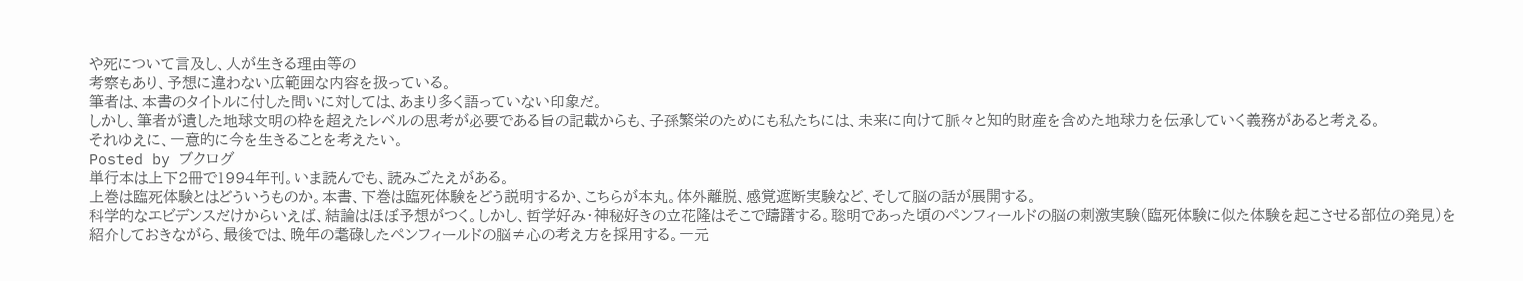や死について言及し、人が生きる理由等の
考察もあり、予想に違わない広範囲な内容を扱っている。
筆者は、本書のタイトルに付した問いに対しては、あまり多く語っていない印象だ。
しかし、筆者が遺した地球文明の枠を超えたレベルの思考が必要である旨の記載からも、子孫繁栄のためにも私たちには、未来に向けて脈々と知的財産を含めた地球力を伝承していく義務があると考える。
それゆえに、一意的に今を生きることを考えたい。
Posted by ブクログ
単行本は上下2冊で1994年刊。いま読んでも、読みごたえがある。
上巻は臨死体験とはどういうものか。本書、下巻は臨死体験をどう説明するか、こちらが本丸。体外離脱、感覚遮断実験など、そして脳の話が展開する。
科学的なエビデンスだけからいえば、結論はほぼ予想がつく。しかし、哲学好み・神秘好きの立花隆はそこで躊躇する。聡明であった頃のペンフィールドの脳の刺激実験(臨死体験に似た体験を起こさせる部位の発見)を紹介しておきながら、最後では、晩年の耄碌したペンフィールドの脳≠心の考え方を採用する。一元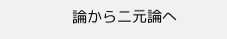論から二元論へ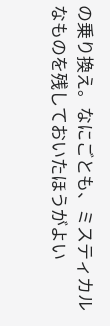の乗り換え。なにごとも、ミスティカルなものを残しておいたほうがよい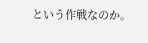という作戦なのか。